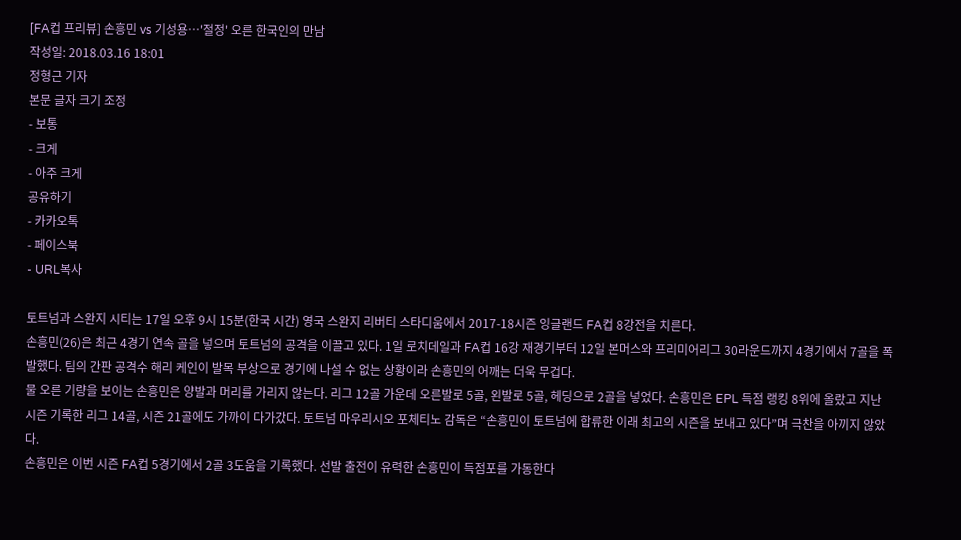[FA컵 프리뷰] 손흥민 vs 기성용…'절정' 오른 한국인의 만남
작성일: 2018.03.16 18:01
정형근 기자
본문 글자 크기 조정
- 보통
- 크게
- 아주 크게
공유하기
- 카카오톡
- 페이스북
- URL복사

토트넘과 스완지 시티는 17일 오후 9시 15분(한국 시간) 영국 스완지 리버티 스타디움에서 2017-18시즌 잉글랜드 FA컵 8강전을 치른다.
손흥민(26)은 최근 4경기 연속 골을 넣으며 토트넘의 공격을 이끌고 있다. 1일 로치데일과 FA컵 16강 재경기부터 12일 본머스와 프리미어리그 30라운드까지 4경기에서 7골을 폭발했다. 팀의 간판 공격수 해리 케인이 발목 부상으로 경기에 나설 수 없는 상황이라 손흥민의 어깨는 더욱 무겁다.
물 오른 기량을 보이는 손흥민은 양발과 머리를 가리지 않는다. 리그 12골 가운데 오른발로 5골, 왼발로 5골, 헤딩으로 2골을 넣었다. 손흥민은 EPL 득점 랭킹 8위에 올랐고 지난 시즌 기록한 리그 14골, 시즌 21골에도 가까이 다가갔다. 토트넘 마우리시오 포체티노 감독은 “손흥민이 토트넘에 합류한 이래 최고의 시즌을 보내고 있다”며 극찬을 아끼지 않았다.
손흥민은 이번 시즌 FA컵 5경기에서 2골 3도움을 기록했다. 선발 출전이 유력한 손흥민이 득점포를 가동한다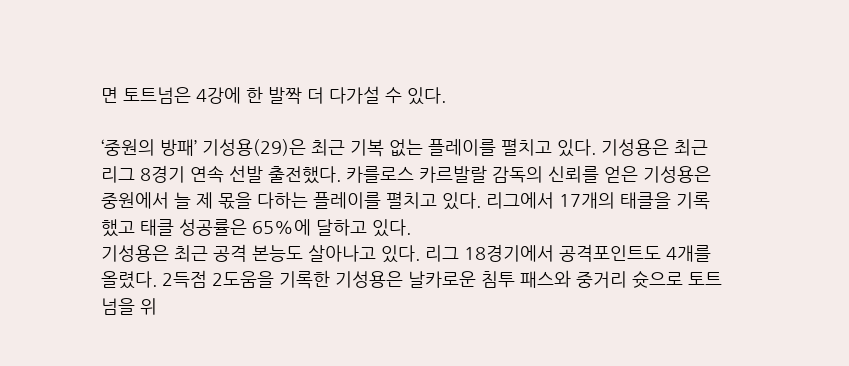면 토트넘은 4강에 한 발짝 더 다가설 수 있다.

‘중원의 방패’ 기성용(29)은 최근 기복 없는 플레이를 펼치고 있다. 기성용은 최근 리그 8경기 연속 선발 출전했다. 카를로스 카르발랄 감독의 신뢰를 얻은 기성용은 중원에서 늘 제 몫을 다하는 플레이를 펼치고 있다. 리그에서 17개의 태클을 기록했고 태클 성공률은 65%에 달하고 있다.
기성용은 최근 공격 본능도 살아나고 있다. 리그 18경기에서 공격포인트도 4개를 올렸다. 2득점 2도움을 기록한 기성용은 날카로운 침투 패스와 중거리 슛으로 토트넘을 위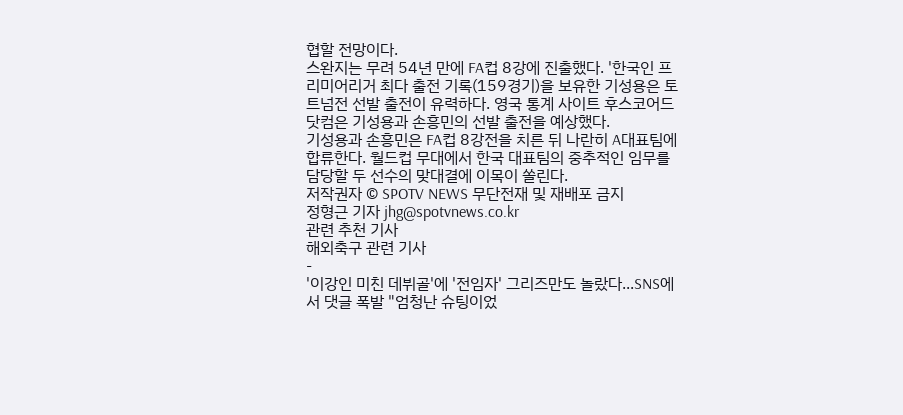협할 전망이다.
스완지는 무려 54년 만에 FA컵 8강에 진출했다. '한국인 프리미어리거 최다 출전 기록(159경기)을 보유한 기성용은 토트넘전 선발 출전이 유력하다. 영국 통계 사이트 후스코어드닷컴은 기성용과 손흥민의 선발 출전을 예상했다.
기성용과 손흥민은 FA컵 8강전을 치른 뒤 나란히 A대표팀에 합류한다. 월드컵 무대에서 한국 대표팀의 중추적인 임무를 담당할 두 선수의 맞대결에 이목이 쏠린다.
저작권자 © SPOTV NEWS 무단전재 및 재배포 금지
정형근 기자 jhg@spotvnews.co.kr
관련 추천 기사
해외축구 관련 기사
-
'이강인 미친 데뷔골'에 '전임자' 그리즈만도 놀랐다...SNS에서 댓글 폭발 "엄청난 슈팅이었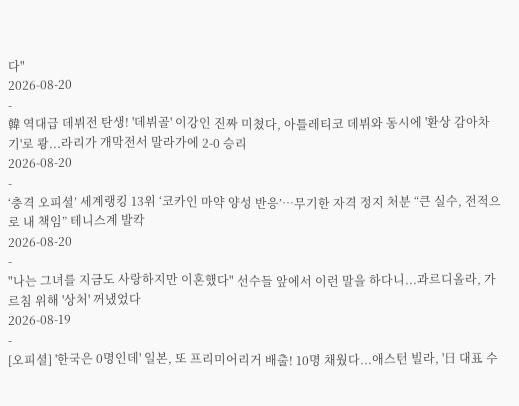다"
2026-08-20
-
韓 역대급 데뷔전 탄생! '데뷔골' 이강인 진짜 미쳤다, 아틀레티코 데뷔와 동시에 '환상 감아차기'로 쾅...라리가 개막전서 말라가에 2-0 승리
2026-08-20
-
‘충격 오피셜’ 세계랭킹 13위 ‘코카인 마약 양성 반응’…무기한 자격 정지 처분 “큰 실수, 전적으로 내 책임” 테니스계 발칵
2026-08-20
-
"나는 그녀를 지금도 사랑하지만 이혼했다" 선수들 앞에서 이런 말을 하다니...과르디올라, 가르침 위해 '상처' 꺼냈었다
2026-08-19
-
[오피셜] '한국은 0명인데' 일본, 또 프리미어리거 배출! 10명 채웠다...애스턴 빌라, '日 대표 수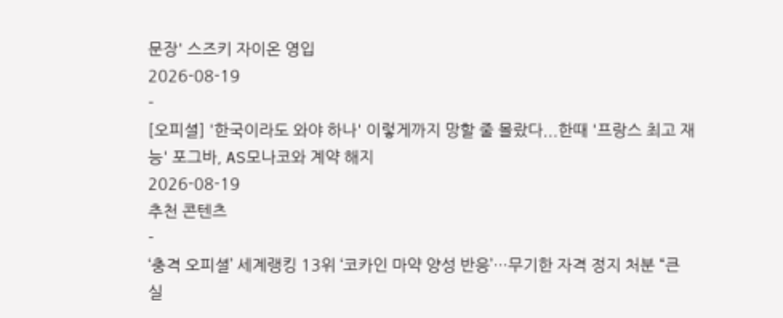문장' 스즈키 자이온 영입
2026-08-19
-
[오피셜] '한국이라도 와야 하나' 이렇게까지 망할 줄 몰랐다...한때 '프랑스 최고 재능' 포그바, AS모나코와 계약 해지
2026-08-19
추천 콘텐츠
-
‘충격 오피셜’ 세계랭킹 13위 ‘코카인 마약 양성 반응’…무기한 자격 정지 처분 “큰 실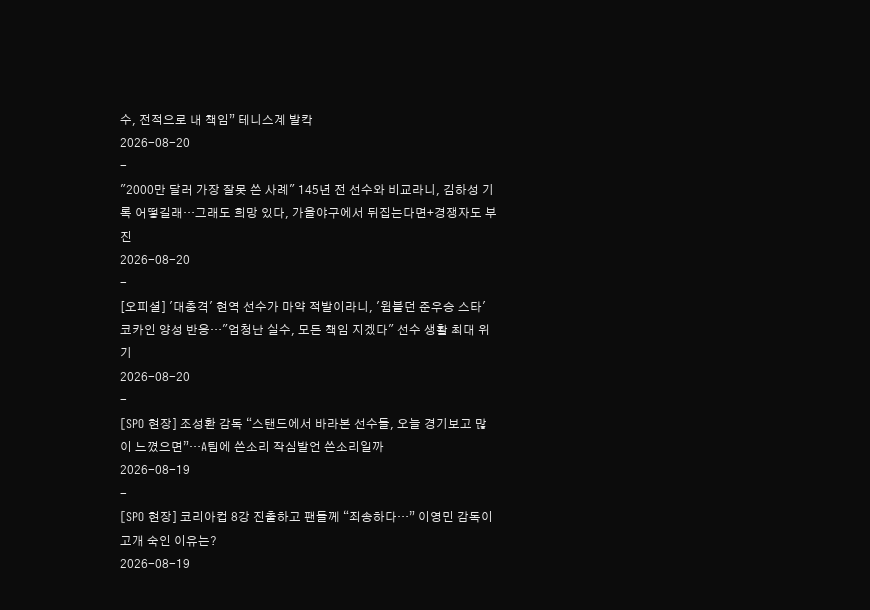수, 전적으로 내 책임” 테니스계 발칵
2026-08-20
-
"2000만 달러 가장 잘못 쓴 사례" 145년 전 선수와 비교라니, 김하성 기록 어떻길래…그래도 희망 있다, 가을야구에서 뒤집는다면+경쟁자도 부진
2026-08-20
-
[오피셜] '대충격' 현역 선수가 마약 적발이라니, '윔블던 준우승 스타' 코카인 양성 반응…"엄청난 실수, 모든 책임 지겠다" 선수 생활 최대 위기
2026-08-20
-
[SPO 현장] 조성환 감독 “스탠드에서 바라본 선수들, 오늘 경기보고 많이 느꼈으면”…A팀에 쓴소리 작심발언 쓴소리일까
2026-08-19
-
[SPO 현장] 코리아컵 8강 진출하고 팬들께 “죄송하다…” 이영민 감독이 고개 숙인 이유는?
2026-08-19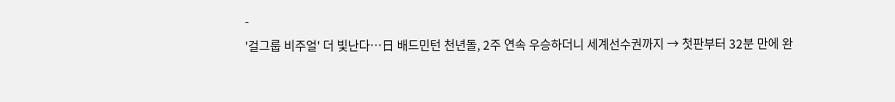-
'걸그룹 비주얼' 더 빛난다…日 배드민턴 천년돌, 2주 연속 우승하더니 세계선수권까지 → 첫판부터 32분 만에 완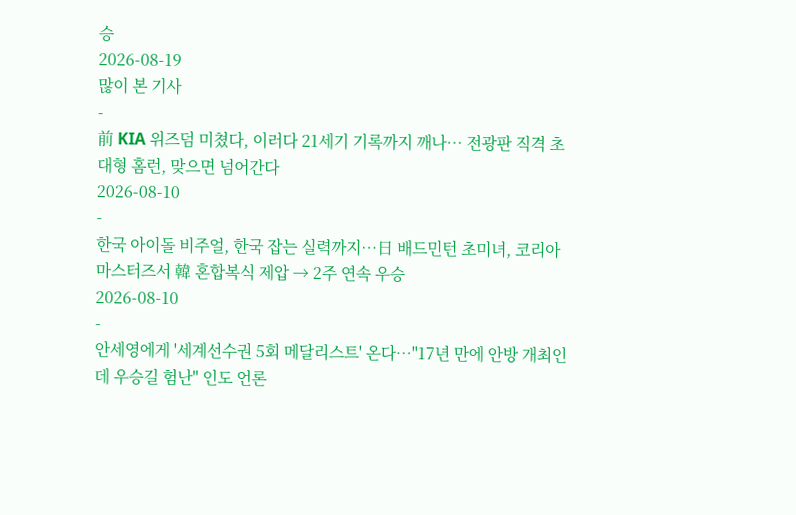승
2026-08-19
많이 본 기사
-
前 KIA 위즈덤 미쳤다, 이러다 21세기 기록까지 깨나… 전광판 직격 초대형 홈런, 맞으면 넘어간다
2026-08-10
-
한국 아이돌 비주얼, 한국 잡는 실력까지…日 배드민턴 초미녀, 코리아마스터즈서 韓 혼합복식 제압 → 2주 연속 우승
2026-08-10
-
안세영에게 '세계선수권 5회 메달리스트' 온다…"17년 만에 안방 개최인데 우승길 험난" 인도 언론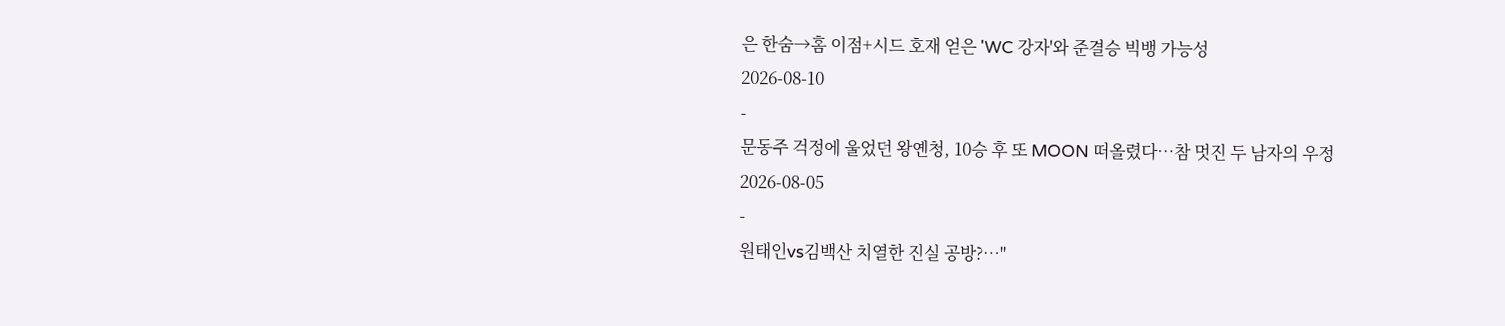은 한숨→홈 이점+시드 호재 얻은 'WC 강자'와 준결승 빅뱅 가능성
2026-08-10
-
문동주 걱정에 울었던 왕옌청, 10승 후 또 MOON 떠올렸다…참 멋진 두 남자의 우정
2026-08-05
-
원태인vs김백산 치열한 진실 공방?…"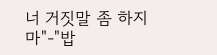너 거짓말 좀 하지 마"-"밥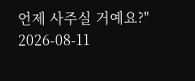언제 사주실 거예요?"
2026-08-11